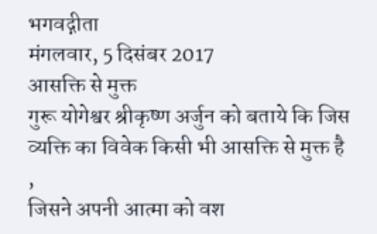भगवद्गीता
मंगलवार, 5 दिसंबर 2017
आसक्ति से मुक्त
गुरू योगेश्वर श्रीकृष्ण अर्जुन को बताये कि जिस व्यक्ति का विवेक किसी भी आसक्ति से मुक्त है
,
जिसने अपनी आत्मा को वश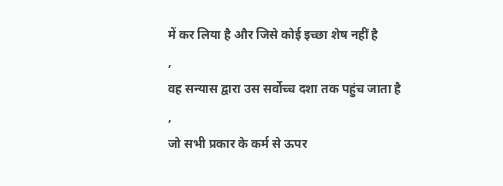में कर लिया है और जिसे कोई इच्छा शेष नहीं है
,
वह सन्यास द्वारा उस सर्वोच्च दशा तक पहुंच जाता है
,
जो सभी प्रकार के कर्म से ऊपर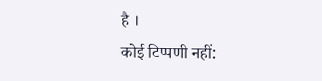है ।
कोई टिप्पणी नहीं: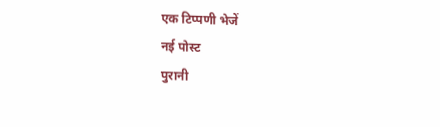एक टिप्पणी भेजें
नई पोस्ट
पुरानी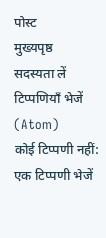पोस्ट
मुख्यपृष्ठ
सदस्यता लें
टिप्पणियाँ भेजें (Atom)
कोई टिप्पणी नहीं:
एक टिप्पणी भेजें